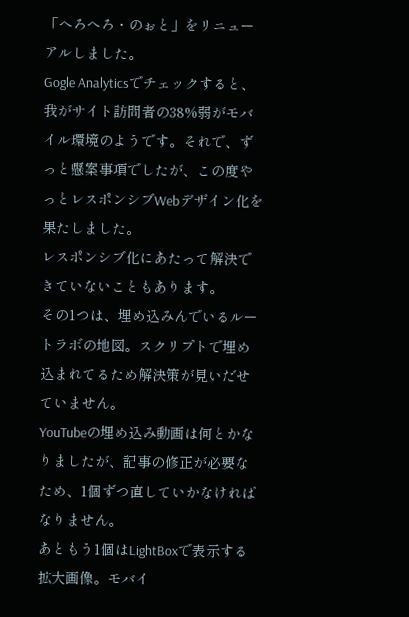「へろへろ・のぉと」をリニューアルしました。
Gogle Analyticsでチェックすると、我がサイト訪問者の38%弱がモバイル環境のようです。それで、ずっと懸案事項でしたが、この度やっとレスポンシブWebデザイン化を果たしました。
レスポンシブ化にあたって解決できていないこともあります。
その1つは、埋め込みんでいるルートラボの地図。スクリプトで埋め込まれてるため解決策が見いだせていません。
YouTubeの埋め込み動画は何とかなりましたが、記事の修正が必要なため、1個ずつ直していかなければなりません。
あともう1個はLightBoxで表示する拡大画像。モバイ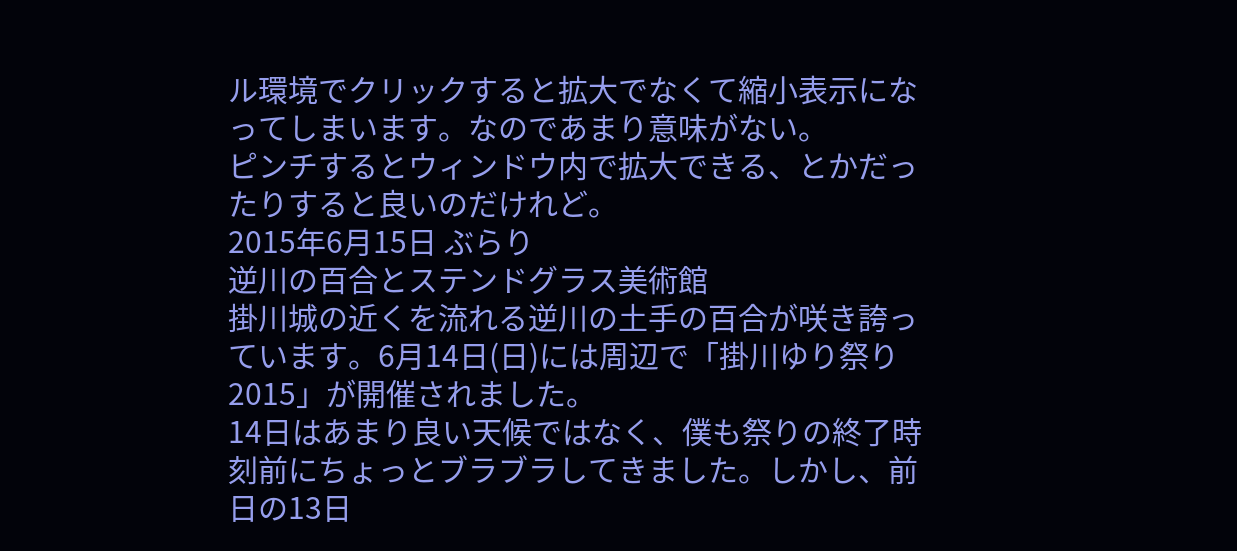ル環境でクリックすると拡大でなくて縮小表示になってしまいます。なのであまり意味がない。
ピンチするとウィンドウ内で拡大できる、とかだったりすると良いのだけれど。
2015年6月15日 ぶらり
逆川の百合とステンドグラス美術館
掛川城の近くを流れる逆川の土手の百合が咲き誇っています。6月14日(日)には周辺で「掛川ゆり祭り2015」が開催されました。
14日はあまり良い天候ではなく、僕も祭りの終了時刻前にちょっとブラブラしてきました。しかし、前日の13日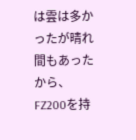は雲は多かったが晴れ間もあったから、FZ200を持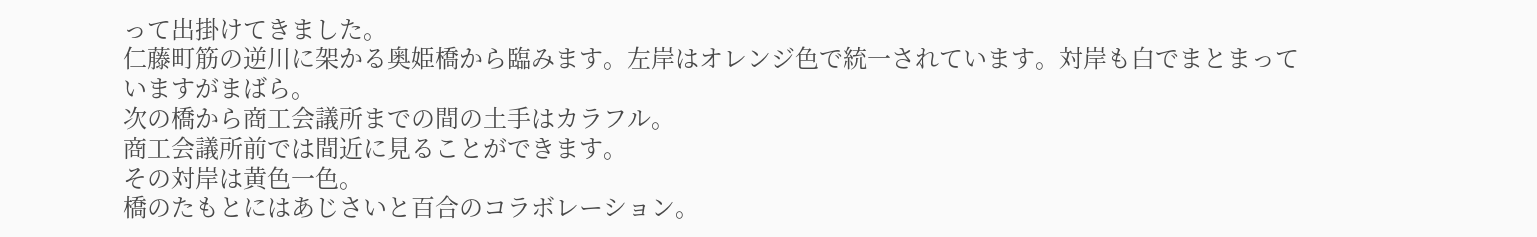って出掛けてきました。
仁藤町筋の逆川に架かる奥姫橋から臨みます。左岸はオレンジ色で統一されています。対岸も白でまとまっていますがまばら。
次の橋から商工会議所までの間の土手はカラフル。
商工会議所前では間近に見ることができます。
その対岸は黄色一色。
橋のたもとにはあじさいと百合のコラボレーション。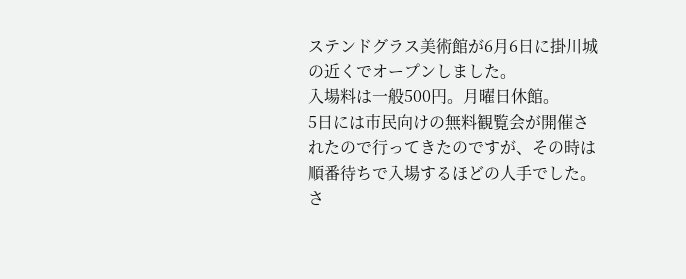ステンドグラス美術館が6月6日に掛川城の近くでオープンしました。
入場料は一般500円。月曜日休館。
5日には市民向けの無料観覧会が開催されたので行ってきたのですが、その時は順番待ちで入場するほどの人手でした。さ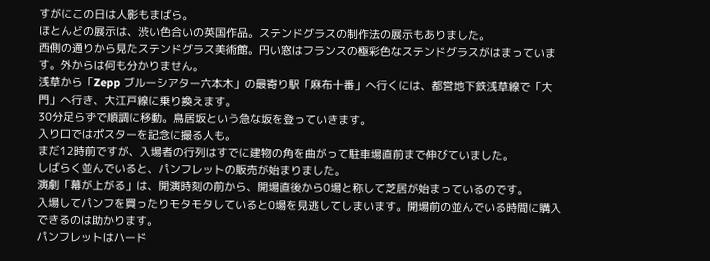すがにこの日は人影もまばら。
ほとんどの展示は、渋い色合いの英国作品。ステンドグラスの制作法の展示もありました。
西側の通りから見たステンドグラス美術館。円い窓はフランスの極彩色なステンドグラスがはまっています。外からは何も分かりません。
浅草から「Zepp ブルーシアター六本木」の最寄り駅「麻布十番」へ行くには、都営地下鉄浅草線で「大門」へ行き、大江戸線に乗り換えます。
30分足らずで順調に移動。鳥居坂という急な坂を登っていきます。
入り口ではポスターを記念に撮る人も。
まだ12時前ですが、入場者の行列はすでに建物の角を曲がって駐車場直前まで伸びていました。
しばらく並んでいると、パンフレットの販売が始まりました。
演劇「幕が上がる」は、開演時刻の前から、開場直後から0場と称して芝居が始まっているのです。
入場してパンフを買ったりモタモタしていると0場を見逃してしまいます。開場前の並んでいる時間に購入できるのは助かります。
パンフレットはハード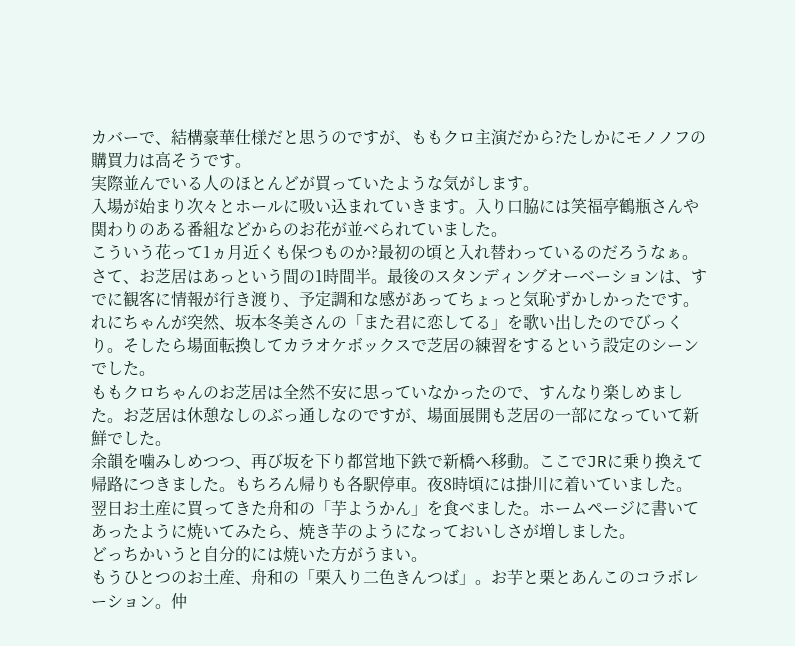カバーで、結構豪華仕様だと思うのですが、ももクロ主演だから?たしかにモノノフの購買力は高そうです。
実際並んでいる人のほとんどが買っていたような気がします。
入場が始まり次々とホールに吸い込まれていきます。入り口脇には笑福亭鶴瓶さんや関わりのある番組などからのお花が並べられていました。
こういう花って1ヵ月近くも保つものか?最初の頃と入れ替わっているのだろうなぁ。
さて、お芝居はあっという間の1時間半。最後のスタンディングオーベーションは、すでに観客に情報が行き渡り、予定調和な感があってちょっと気恥ずかしかったです。
れにちゃんが突然、坂本冬美さんの「また君に恋してる」を歌い出したのでびっくり。そしたら場面転換してカラオケボックスで芝居の練習をするという設定のシーンでした。
ももクロちゃんのお芝居は全然不安に思っていなかったので、すんなり楽しめました。お芝居は休憩なしのぶっ通しなのですが、場面展開も芝居の一部になっていて新鮮でした。
余韻を噛みしめつつ、再び坂を下り都営地下鉄で新橋へ移動。ここでJRに乗り換えて帰路につきました。もちろん帰りも各駅停車。夜8時頃には掛川に着いていました。
翌日お土産に買ってきた舟和の「芋ようかん」を食べました。ホームページに書いてあったように焼いてみたら、焼き芋のようになっておいしさが増しました。
どっちかいうと自分的には焼いた方がうまい。
もうひとつのお土産、舟和の「栗入り二色きんつば」。お芋と栗とあんこのコラボレーション。仲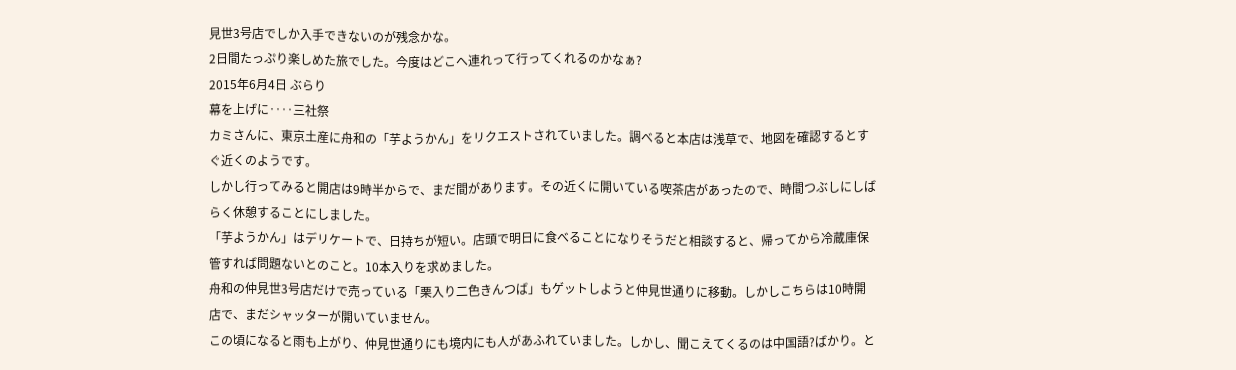見世3号店でしか入手できないのが残念かな。
2日間たっぷり楽しめた旅でした。今度はどこへ連れって行ってくれるのかなぁ?
2015年6月4日 ぶらり
幕を上げに‥‥三社祭
カミさんに、東京土産に舟和の「芋ようかん」をリクエストされていました。調べると本店は浅草で、地図を確認するとすぐ近くのようです。
しかし行ってみると開店は9時半からで、まだ間があります。その近くに開いている喫茶店があったので、時間つぶしにしばらく休憩することにしました。
「芋ようかん」はデリケートで、日持ちが短い。店頭で明日に食べることになりそうだと相談すると、帰ってから冷蔵庫保管すれば問題ないとのこと。10本入りを求めました。
舟和の仲見世3号店だけで売っている「栗入り二色きんつば」もゲットしようと仲見世通りに移動。しかしこちらは10時開店で、まだシャッターが開いていません。
この頃になると雨も上がり、仲見世通りにも境内にも人があふれていました。しかし、聞こえてくるのは中国語?ばかり。と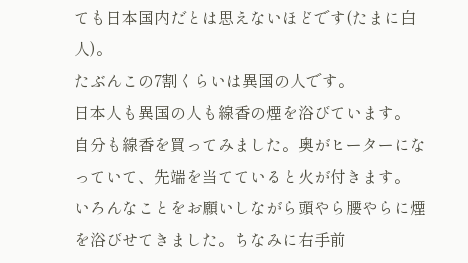ても日本国内だとは思えないほどです(たまに白人)。
たぶんこの7割くらいは異国の人です。
日本人も異国の人も線香の煙を浴びています。
自分も線香を買ってみました。奥がヒーターになっていて、先端を当てていると火が付きます。
いろんなことをお願いしながら頭やら腰やらに煙を浴びせてきました。ちなみに右手前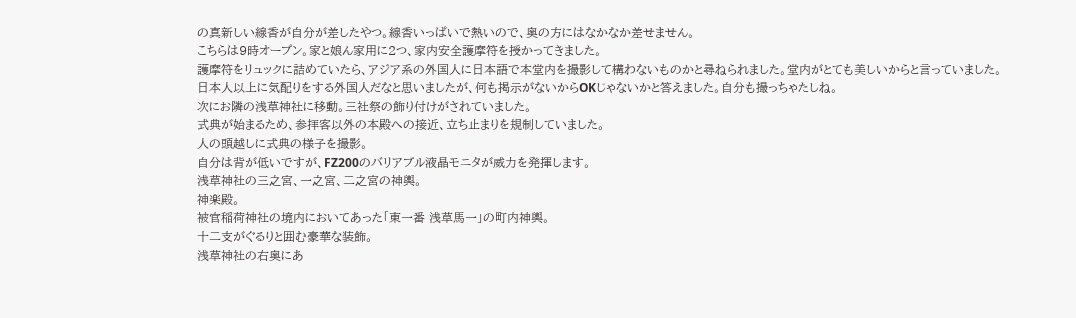の真新しい線香が自分が差したやつ。線香いっぱいで熱いので、奥の方にはなかなか差せません。
こちらは9時オープン。家と娘ん家用に2つ、家内安全護摩符を授かってきました。
護摩符をリュックに詰めていたら、アジア系の外国人に日本語で本堂内を撮影して構わないものかと尋ねられました。堂内がとても美しいからと言っていました。
日本人以上に気配りをする外国人だなと思いましたが、何も掲示がないからOKじゃないかと答えました。自分も撮っちゃたしね。
次にお隣の浅草神社に移動。三社祭の飾り付けがされていました。
式典が始まるため、参拝客以外の本殿への接近、立ち止まりを規制していました。
人の頭越しに式典の様子を撮影。
自分は背が低いですが、FZ200のバリアブル液晶モニタが威力を発揮します。
浅草神社の三之宮、一之宮、二之宮の神輿。
神楽殿。
被官稲荷神社の境内においてあった「東一番 浅草馬一」の町内神輿。
十二支がぐるりと囲む豪華な装飾。
浅草神社の右奥にあ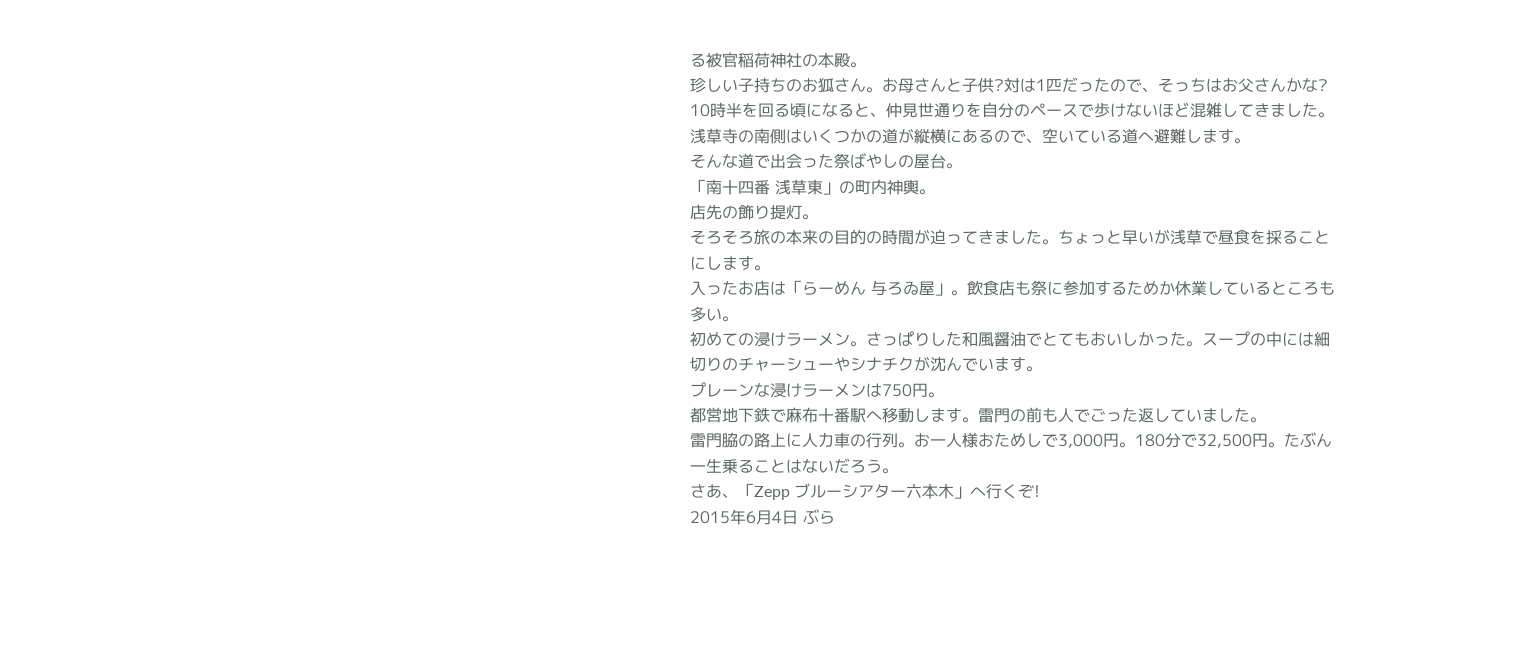る被官稲荷神社の本殿。
珍しい子持ちのお狐さん。お母さんと子供?対は1匹だったので、そっちはお父さんかな?
10時半を回る頃になると、仲見世通りを自分のペースで歩けないほど混雑してきました。浅草寺の南側はいくつかの道が縦横にあるので、空いている道へ避難します。
そんな道で出会った祭ばやしの屋台。
「南十四番 浅草東」の町内神輿。
店先の飾り提灯。
そろそろ旅の本来の目的の時間が迫ってきました。ちょっと早いが浅草で昼食を採ることにします。
入ったお店は「らーめん 与ろゐ屋」。飲食店も祭に参加するためか休業しているところも多い。
初めての浸けラーメン。さっぱりした和風醤油でとてもおいしかった。スープの中には細切りのチャーシューやシナチクが沈んでいます。
プレーンな浸けラーメンは750円。
都営地下鉄で麻布十番駅へ移動します。雷門の前も人でごった返していました。
雷門脇の路上に人力車の行列。お一人様おためしで3,000円。180分で32,500円。たぶん一生乗ることはないだろう。
さあ、「Zepp ブルーシアター六本木」へ行くぞ!
2015年6月4日 ぶら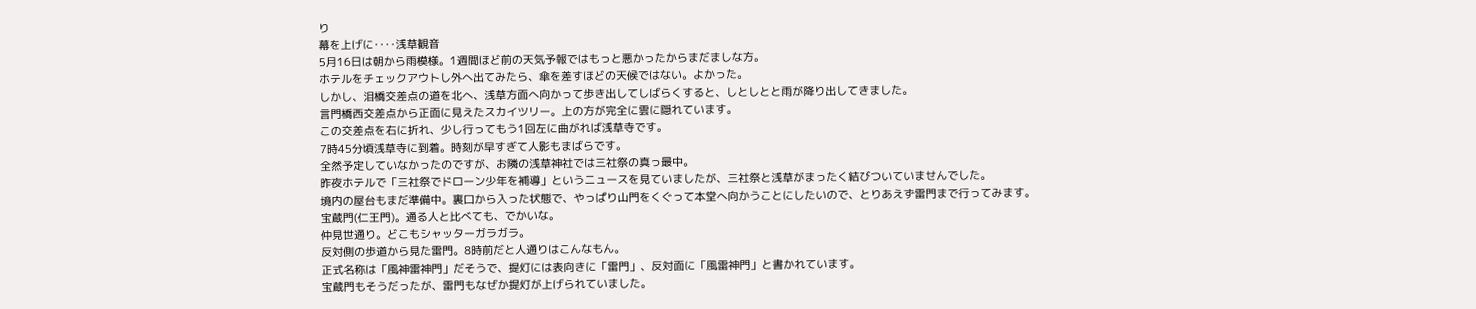り
幕を上げに‥‥浅草観音
5月16日は朝から雨模様。1週間ほど前の天気予報ではもっと悪かったからまだましな方。
ホテルをチェックアウトし外へ出てみたら、傘を差すほどの天候ではない。よかった。
しかし、泪橋交差点の道を北へ、浅草方面へ向かって歩き出してしばらくすると、しとしとと雨が降り出してきました。
言門橋西交差点から正面に見えたスカイツリー。上の方が完全に雲に隠れています。
この交差点を右に折れ、少し行ってもう1回左に曲がれば浅草寺です。
7時45分頃浅草寺に到着。時刻が早すぎて人影もまばらです。
全然予定していなかったのですが、お隣の浅草神社では三社祭の真っ最中。
昨夜ホテルで「三社祭でドローン少年を補導」というニュースを見ていましたが、三社祭と浅草がまったく結びついていませんでした。
境内の屋台もまだ準備中。裏口から入った状態で、やっぱり山門をくぐって本堂へ向かうことにしたいので、とりあえず雷門まで行ってみます。
宝蔵門(仁王門)。通る人と比べても、でかいな。
仲見世通り。どこもシャッターガラガラ。
反対側の歩道から見た雷門。8時前だと人通りはこんなもん。
正式名称は「風神雷神門」だそうで、提灯には表向きに「雷門」、反対面に「風雷神門」と書かれています。
宝蔵門もそうだったが、雷門もなぜか提灯が上げられていました。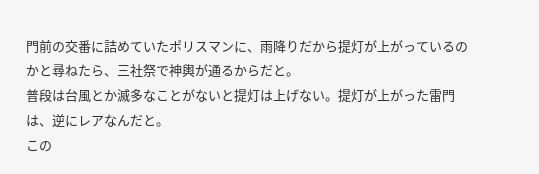門前の交番に詰めていたポリスマンに、雨降りだから提灯が上がっているのかと尋ねたら、三社祭で神輿が通るからだと。
普段は台風とか滅多なことがないと提灯は上げない。提灯が上がった雷門は、逆にレアなんだと。
この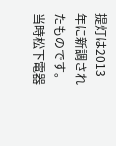提灯は2013年に新調されたものです。当時松下電器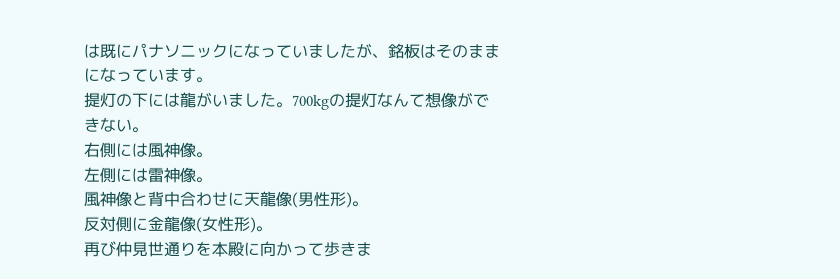は既にパナソニックになっていましたが、銘板はそのままになっています。
提灯の下には龍がいました。700kgの提灯なんて想像ができない。
右側には風神像。
左側には雷神像。
風神像と背中合わせに天龍像(男性形)。
反対側に金龍像(女性形)。
再び仲見世通りを本殿に向かって歩きま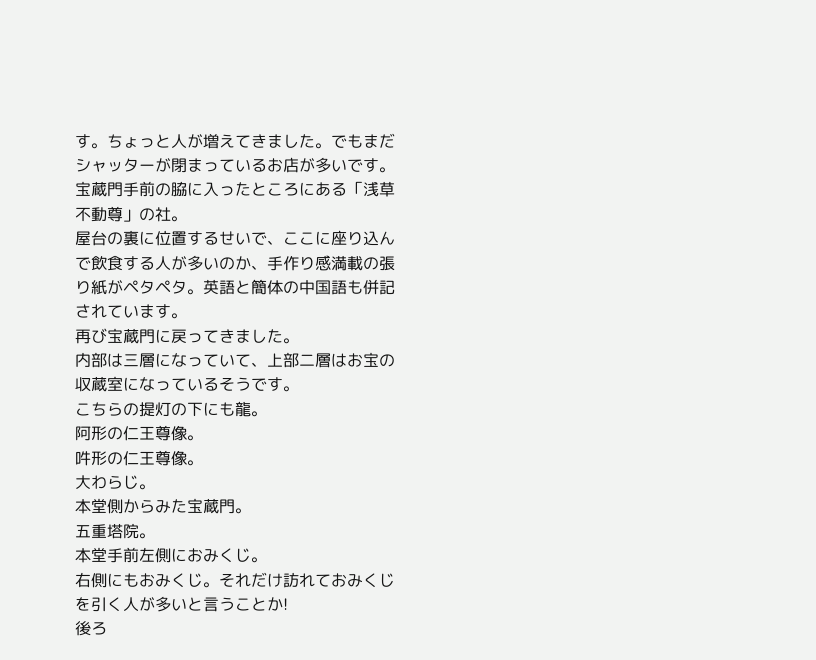す。ちょっと人が増えてきました。でもまだシャッターが閉まっているお店が多いです。
宝蔵門手前の脇に入ったところにある「浅草不動尊」の社。
屋台の裏に位置するせいで、ここに座り込んで飲食する人が多いのか、手作り感満載の張り紙がペタペタ。英語と簡体の中国語も併記されています。
再び宝蔵門に戻ってきました。
内部は三層になっていて、上部二層はお宝の収蔵室になっているそうです。
こちらの提灯の下にも龍。
阿形の仁王尊像。
吽形の仁王尊像。
大わらじ。
本堂側からみた宝蔵門。
五重塔院。
本堂手前左側におみくじ。
右側にもおみくじ。それだけ訪れておみくじを引く人が多いと言うことか!
後ろ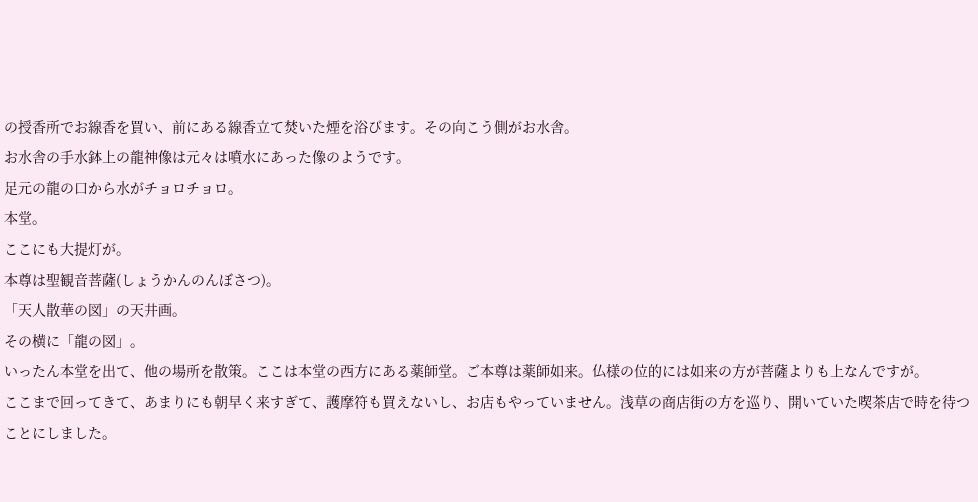の授香所でお線香を買い、前にある線香立て焚いた煙を浴びます。その向こう側がお水舎。
お水舎の手水鉢上の龍神像は元々は噴水にあった像のようです。
足元の龍の口から水がチョロチョロ。
本堂。
ここにも大提灯が。
本尊は聖観音菩薩(しょうかんのんぼさつ)。
「天人散華の図」の天井画。
その横に「龍の図」。
いったん本堂を出て、他の場所を散策。ここは本堂の西方にある薬師堂。ご本尊は薬師如来。仏様の位的には如来の方が菩薩よりも上なんですが。
ここまで回ってきて、あまりにも朝早く来すぎて、護摩符も買えないし、お店もやっていません。浅草の商店街の方を巡り、開いていた喫茶店で時を待つことにしました。